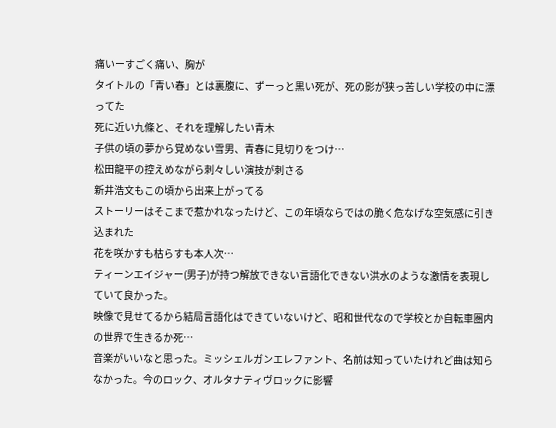痛いーすごく痛い、胸が
タイトルの「青い春」とは裏腹に、ずーっと黒い死が、死の影が狭っ苦しい学校の中に漂ってた
死に近い九條と、それを理解したい青木
子供の頃の夢から覚めない雪男、青春に見切りをつけ…
松田龍平の控えめながら刺々しい演技が刺さる
新井浩文もこの頃から出来上がってる
ストーリーはそこまで惹かれなったけど、この年頃ならではの脆く危なげな空気感に引き込まれた
花を咲かすも枯らすも本人次…
ティーンエイジャー(男子)が持つ解放できない言語化できない洪水のような激情を表現していて良かった。
映像で見せてるから結局言語化はできていないけど、昭和世代なので学校とか自転車圏内の世界で生きるか死…
音楽がいいなと思った。ミッシェルガンエレファント、名前は知っていたけれど曲は知らなかった。今のロック、オルタナティヴロックに影響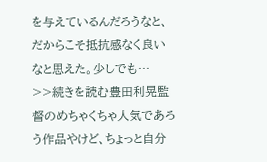を与えているんだろうなと、だからこそ抵抗感なく良いなと思えた。少しでも…
>>続きを読む豊田利晃監督のめちゃくちゃ人気であろう作品やけど、ちょっと自分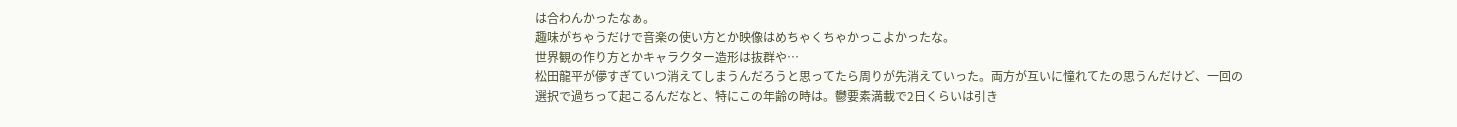は合わんかったなぁ。
趣味がちゃうだけで音楽の使い方とか映像はめちゃくちゃかっこよかったな。
世界観の作り方とかキャラクター造形は抜群や…
松田龍平が儚すぎていつ消えてしまうんだろうと思ってたら周りが先消えていった。両方が互いに憧れてたの思うんだけど、一回の選択で過ちって起こるんだなと、特にこの年齢の時は。鬱要素満載で2日くらいは引き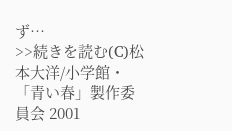ず…
>>続きを読む(C)松本大洋/小学館・「青い春」製作委員会 2001